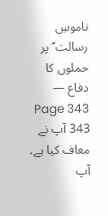ناموسِ رسالت ؐ پر حملوں کا دفاع — Page 343
343 آپ نے معاف کیا ہے، آپ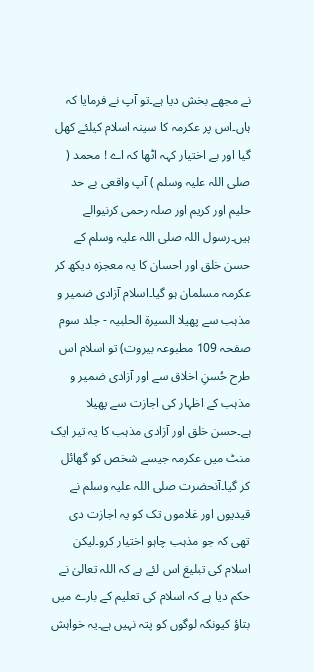نے مجھے بخش دیا ہے۔تو آپ نے فرمایا کہ ہاں۔اس پر عکرمہ کا سینہ اسلام کیلئے کھل گیا اور بے اختیار کہہ اٹھا کہ اے ! محمد ( صلی اللہ علیہ وسلم ) آپ واقعی بے حد حلیم اور کریم اور صلہ رحمی کرنیوالے ہیں۔رسول اللہ صلی اللہ علیہ وسلم کے حسن خلق اور احسان کا یہ معجزہ دیکھ کر عکرمہ مسلمان ہو گیا۔اسلام آزادی ضمیر و مذہب سے پھیلا السيرة الحلبیہ - جلد سوم صفحہ 109 مطبوعہ بیروت) تو اسلام اس طرح حُسنِ اخلاق سے اور آزادی ضمیر و مذہب کے اظہار کی اجازت سے پھیلا ہے۔حسن خلق اور آزادی مذہب کا یہ تیر ایک منٹ میں عکرمہ جیسے شخص کو گھائل کر گیا۔آنحضرت صلی اللہ علیہ وسلم نے قیدیوں اور غلاموں تک کو یہ اجازت دی تھی کہ جو مذہب چاہو اختیار کرو۔لیکن اسلام کی تبلیغ اس لئے ہے کہ اللہ تعالیٰ نے حکم دیا ہے کہ اسلام کی تعلیم کے بارے میں بتاؤ کیونکہ لوگوں کو پتہ نہیں ہے۔یہ خواہش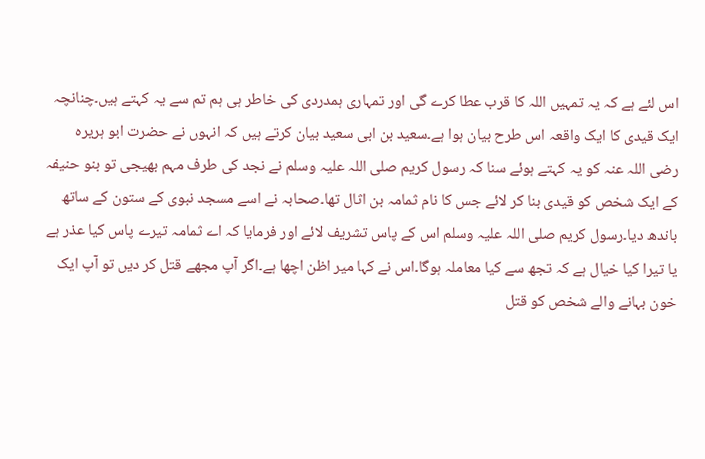اس لئے ہے کہ یہ تمہیں اللہ کا قرب عطا کرے گی اور تمہاری ہمدردی کی خاطر ہی ہم تم سے یہ کہتے ہیں۔چنانچہ ایک قیدی کا ایک واقعہ اس طرح بیان ہوا ہے۔سعید بن ابی سعید بیان کرتے ہیں کہ انہوں نے حضرت ابو ہریرہ رضی اللہ عنہ کو یہ کہتے ہوئے سنا کہ رسول کریم صلی اللہ علیہ وسلم نے نجد کی طرف مہم بھیجی تو بنو حنیفہ کے ایک شخص کو قیدی بنا کر لائے جس کا نام ثمامہ بن اثال تھا۔صحابہ نے اسے مسجد نبوی کے ستون کے ساتھ باندھ دیا۔رسول کریم صلی اللہ علیہ وسلم اس کے پاس تشریف لائے اور فرمایا کہ اے ثمامہ تیرے پاس کیا عذر ہے یا تیرا کیا خیال ہے کہ تجھ سے کیا معاملہ ہوگا۔اس نے کہا میر اظن اچھا ہے۔اگر آپ مجھے قتل کر دیں تو آپ ایک خون بہانے والے شخص کو قتل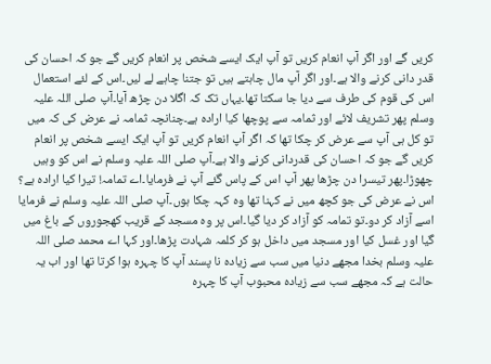کریں گے اور اگر آپ انعام کریں تو آپ ایک ایسے شخص پر انعام کریں گے جو کہ احسان کی قدر دانی کرنے والا ہے۔اور اگر آپ مال چاہتے ہیں تو جتنا چاہے لے لیں۔اس کے لئے استعمال اس کی قوم کی طرف سے دیا جا سکتا تھا۔یہاں تک کہ اگلا دن چڑھ آیا۔آپ صلی اللہ علیہ وسلم پھر تشریف لائے اور ثمامہ سے پوچھا کیا ارادہ ہے۔چنانچہ ثمامہ نے عرض کی کہ میں تو کل ہی آپ سے عرض کر چکا تھا کہ اگر آپ انعام کریں تو آپ ایک ایسے شخص پر انعام کریں گے جو کہ احسان کی قدردانی کرنے والا ہے۔آپ صلی اللہ علیہ وسلم نے اس کو وہیں چھوڑا۔پھر تیسرا دن چڑھا پھر آپ اس کے پاس گئے آپ نے فرمایا۔اے تمامہ! تیرا کیا ارادہ ہے؟ اس نے عرض کی جو کچھ میں نے کہنا تھا وہ کہہ چکا ہوں۔آپ صلی اللہ علیہ وسلم نے فرمایا اسے آزاد کر دو۔تو تمامہ کو آزاد کر دیا گیا۔اس پر وہ مسجد کے قریب کھجوروں کے باغ میں گیا اور غسل کیا اور مسجد میں داخل ہو کر کلمہ شہادت پڑھا۔اور کہا اے محمد صلی اللہ علیہ وسلم بخدا مجھے دنیا میں سب سے زیادہ نا پسند آپ کا چہرہ ہوا کرتا تھا اور اب یہ حالت ہے کہ مجھے سب سے زیادہ محبوب آپ کا چہرہ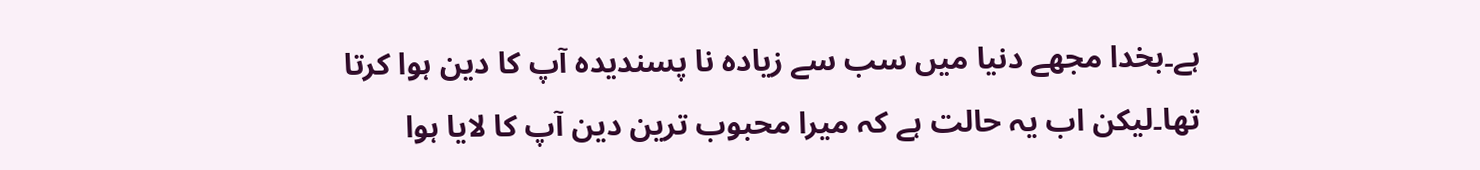ہے۔بخدا مجھے دنیا میں سب سے زیادہ نا پسندیدہ آپ کا دین ہوا کرتا تھا۔لیکن اب یہ حالت ہے کہ میرا محبوب ترین دین آپ کا لایا ہوا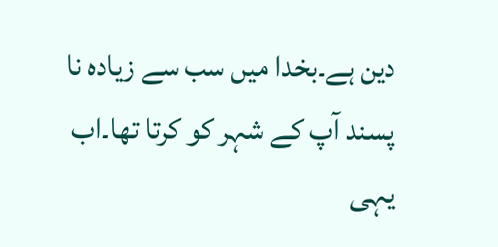دین ہے۔بخدا میں سب سے زیادہ نا پسند آپ کے شہر کو کرتا تھا۔اب یہی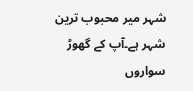شہر میر محبوب ترین شہر ہے۔آپ کے گھوڑ سواروں